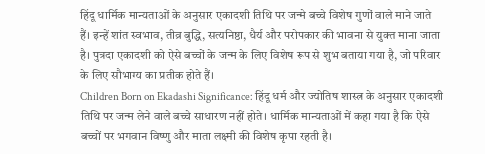हिंदू धार्मिक मान्यताओं के अनुसार एकादशी तिथि पर जन्मे बच्चे विशेष गुणों वाले माने जाते हैं। इन्हें शांत स्वभाव, तीव्र बुद्धि, सत्यनिष्ठा, धैर्य और परोपकार की भावना से युक्त माना जाता है। पुत्रदा एकादशी को ऐसे बच्चों के जन्म के लिए विशेष रूप से शुभ बताया गया है, जो परिवार के लिए सौभाग्य का प्रतीक होते हैं।
Children Born on Ekadashi Significance: हिंदू धर्म और ज्योतिष शास्त्र के अनुसार एकादशी तिथि पर जन्म लेने वाले बच्चे साधारण नहीं होते। धार्मिक मान्यताओं में कहा गया है कि ऐसे बच्चों पर भगवान विष्णु और माता लक्ष्मी की विशेष कृपा रहती है।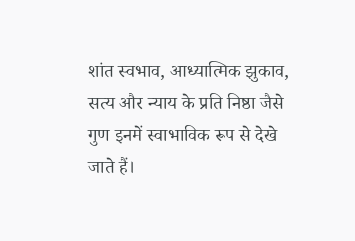शांत स्वभाव, आध्यात्मिक झुकाव, सत्य और न्याय के प्रति निष्ठा जैसे गुण इनमें स्वाभाविक रूप से देखे जाते हैं।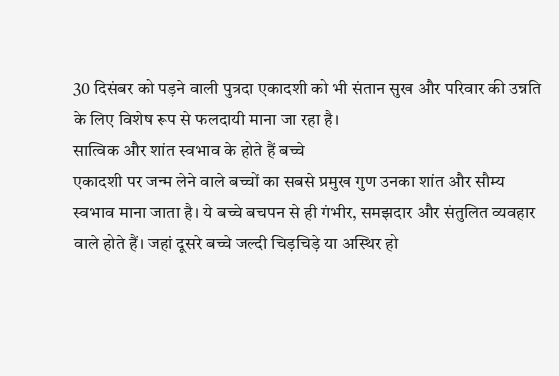30 दिसंबर को पड़ने वाली पुत्रदा एकादशी को भी संतान सुख और परिवार की उन्नति के लिए विशेष रूप से फलदायी माना जा रहा है।
सात्विक और शांत स्वभाव के होते हैं बच्चे
एकादशी पर जन्म लेने वाले बच्चों का सबसे प्रमुख गुण उनका शांत और सौम्य स्वभाव माना जाता है। ये बच्चे बचपन से ही गंभीर, समझदार और संतुलित व्यवहार वाले होते हैं। जहां दूसरे बच्चे जल्दी चिड़चिड़े या अस्थिर हो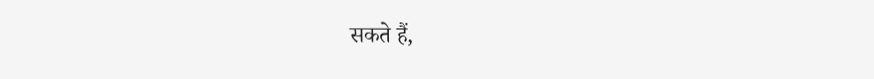सकते हैं,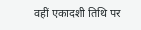वहीं एकादशी तिथि पर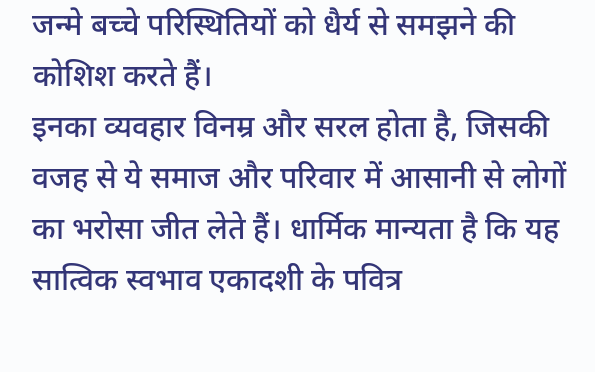जन्मे बच्चे परिस्थितियों को धैर्य से समझने की कोशिश करते हैं।
इनका व्यवहार विनम्र और सरल होता है, जिसकी वजह से ये समाज और परिवार में आसानी से लोगों का भरोसा जीत लेते हैं। धार्मिक मान्यता है कि यह सात्विक स्वभाव एकादशी के पवित्र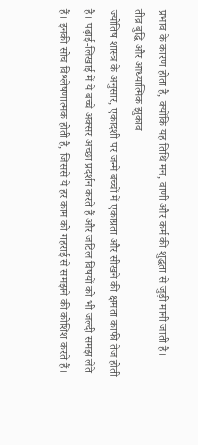प्रभाव के कारण होता है, क्योंकि यह तिथि मन, वाणी और कर्म की शुद्धता से जुड़ी मानी जाती है।
तीव्र बुद्धि और आध्यात्मिक झुकाव
ज्योतिष शास्त्र के अनुसार, एकादशी पर जन्मे बच्चों में एकाग्रता और सीखने की क्षमता काफी तेज होती है। पढ़ाई-लिखाई में ये बच्चे अक्सर अच्छा प्रदर्शन करते हैं और जटिल विषयों को भी जल्दी समझ लेते हैं। इनकी सोच विश्लेषणात्मक होती है, जिससे ये हर काम को गहराई से समझने की कोशिश करते हैं।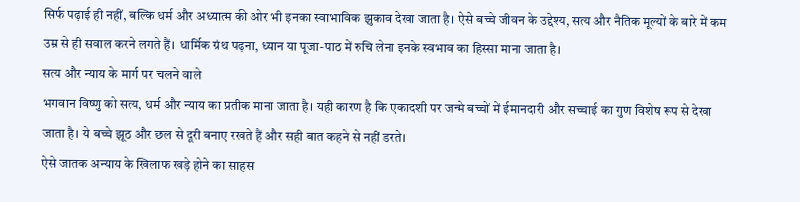सिर्फ पढ़ाई ही नहीं, बल्कि धर्म और अध्यात्म की ओर भी इनका स्वाभाविक झुकाव देखा जाता है। ऐसे बच्चे जीवन के उद्देश्य, सत्य और नैतिक मूल्यों के बारे में कम उम्र से ही सवाल करने लगते हैं। धार्मिक ग्रंथ पढ़ना, ध्यान या पूजा-पाठ में रुचि लेना इनके स्वभाव का हिस्सा माना जाता है।
सत्य और न्याय के मार्ग पर चलने वाले
भगवान विष्णु को सत्य, धर्म और न्याय का प्रतीक माना जाता है। यही कारण है कि एकादशी पर जन्मे बच्चों में ईमानदारी और सच्चाई का गुण विशेष रूप से देखा जाता है। ये बच्चे झूठ और छल से दूरी बनाए रखते हैं और सही बात कहने से नहीं डरते।
ऐसे जातक अन्याय के खिलाफ खड़े होने का साहस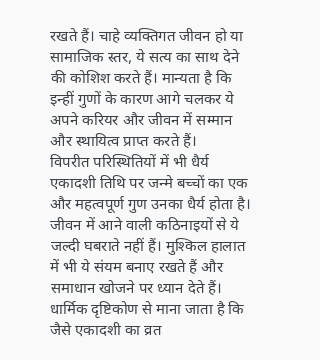रखते हैं। चाहे व्यक्तिगत जीवन हो या सामाजिक स्तर, ये सत्य का साथ देने की कोशिश करते हैं। मान्यता है कि इन्हीं गुणों के कारण आगे चलकर ये अपने करियर और जीवन में सम्मान और स्थायित्व प्राप्त करते हैं।
विपरीत परिस्थितियों में भी धैर्य
एकादशी तिथि पर जन्मे बच्चों का एक और महत्वपूर्ण गुण उनका धैर्य होता है। जीवन में आने वाली कठिनाइयों से ये जल्दी घबराते नहीं हैं। मुश्किल हालात में भी ये संयम बनाए रखते हैं और समाधान खोजने पर ध्यान देते हैं।
धार्मिक दृष्टिकोण से माना जाता है कि जैसे एकादशी का व्रत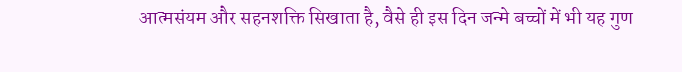आत्मसंयम और सहनशक्ति सिखाता है, वैसे ही इस दिन जन्मे बच्चों में भी यह गुण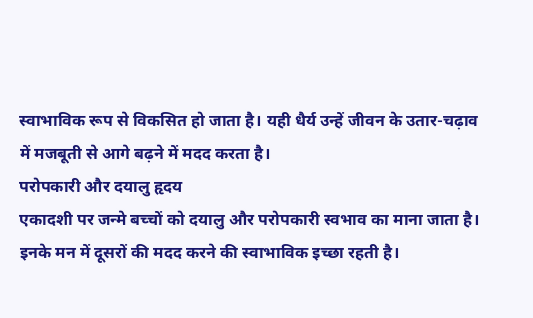स्वाभाविक रूप से विकसित हो जाता है। यही धैर्य उन्हें जीवन के उतार-चढ़ाव में मजबूती से आगे बढ़ने में मदद करता है।
परोपकारी और दयालु हृदय
एकादशी पर जन्मे बच्चों को दयालु और परोपकारी स्वभाव का माना जाता है। इनके मन में दूसरों की मदद करने की स्वाभाविक इच्छा रहती है।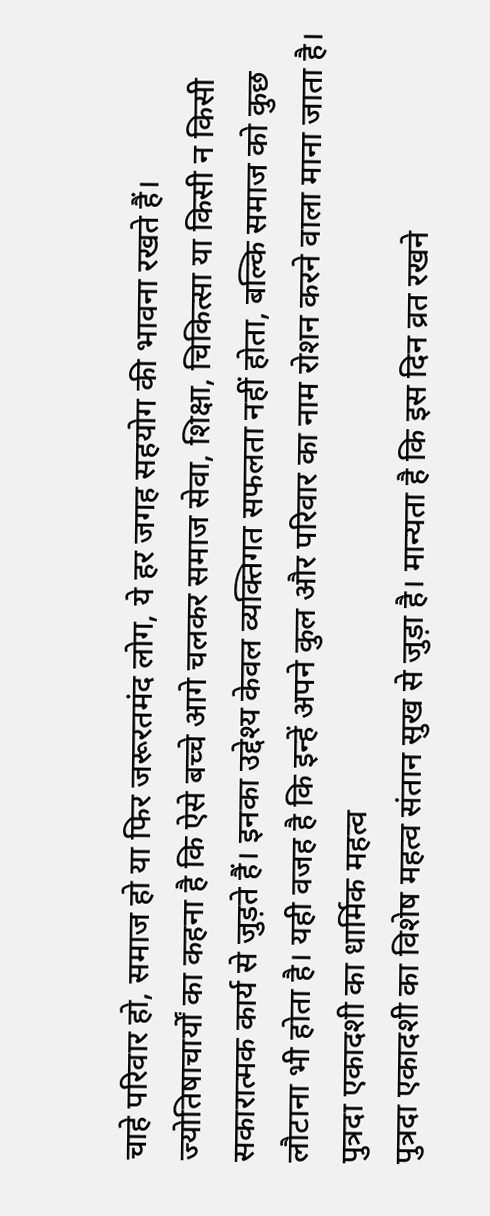चाहे परिवार हो, समाज हो या फिर जरूरतमंद लोग, ये हर जगह सहयोग की भावना रखते हैं।
ज्योतिषाचार्यों का कहना है कि ऐसे बच्चे आगे चलकर समाज सेवा, शिक्षा, चिकित्सा या किसी न किसी सकारात्मक कार्य से जुड़ते हैं। इनका उद्देश्य केवल व्यक्तिगत सफलता नहीं होता, बल्कि समाज को कुछ लौटाना भी होता है। यही वजह है कि इन्हें अपने कुल और परिवार का नाम रोशन करने वाला माना जाता है।
पुत्रदा एकादशी का धार्मिक महत्व
पुत्रदा एकादशी का विशेष महत्व संतान सुख से जुड़ा है। मान्यता है कि इस दिन व्रत रखने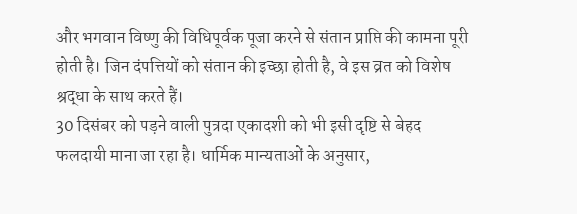और भगवान विष्णु की विधिपूर्वक पूजा करने से संतान प्राप्ति की कामना पूरी होती है। जिन दंपत्तियों को संतान की इच्छा होती है, वे इस व्रत को विशेष श्रद्धा के साथ करते हैं।
30 दिसंबर को पड़ने वाली पुत्रदा एकादशी को भी इसी दृष्टि से बेहद फलदायी माना जा रहा है। धार्मिक मान्यताओं के अनुसार,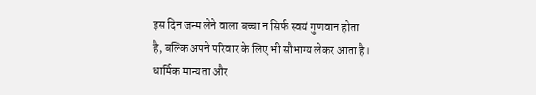इस दिन जन्म लेने वाला बच्चा न सिर्फ स्वयं गुणवान होता है, बल्कि अपने परिवार के लिए भी सौभाग्य लेकर आता है।
धार्मिक मान्यता और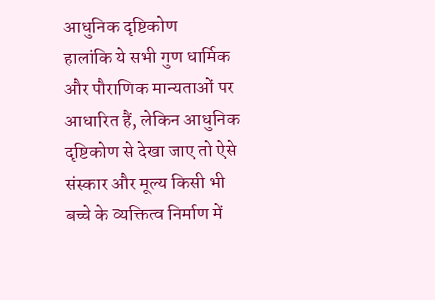आधुनिक दृष्टिकोण
हालांकि ये सभी गुण धार्मिक और पौराणिक मान्यताओं पर आधारित हैं, लेकिन आधुनिक दृष्टिकोण से देखा जाए तो ऐसे संस्कार और मूल्य किसी भी बच्चे के व्यक्तित्व निर्माण में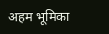अहम भूमिका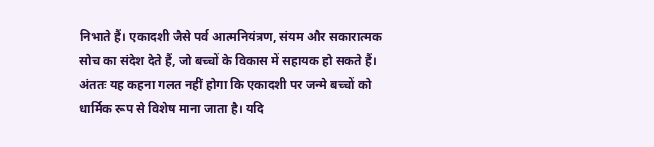निभाते हैं। एकादशी जैसे पर्व आत्मनियंत्रण, संयम और सकारात्मक सोच का संदेश देते हैं, जो बच्चों के विकास में सहायक हो सकते हैं।
अंततः यह कहना गलत नहीं होगा कि एकादशी पर जन्मे बच्चों को धार्मिक रूप से विशेष माना जाता है। यदि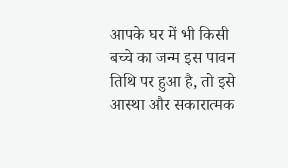आपके घर में भी किसी बच्चे का जन्म इस पावन तिथि पर हुआ है, तो इसे आस्था और सकारात्मक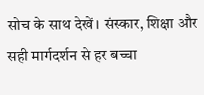सोच के साथ देखें। संस्कार, शिक्षा और सही मार्गदर्शन से हर बच्चा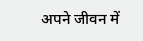अपने जीवन में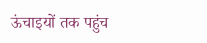ऊंचाइयों तक पहुंच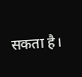सकता है।